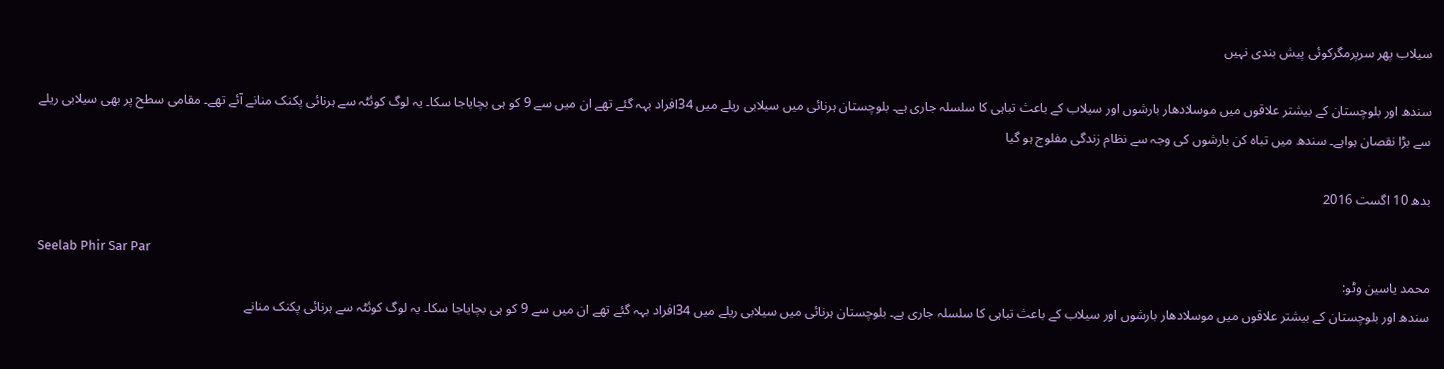سیلاب پھر سرپرمگرکوئی پیش بندی نہیں

سندھ اور بلوچستان کے بیشتر علاقوں میں موسلادھار بارشوں اور سیلاب کے باعث تباہی کا سلسلہ جاری ہے۔ بلوچستان ہرنائی میں سیلابی ریلے میں 34افراد بہہ گئے تھے ان میں سے 9 کو ہی بچایاجا سکا۔ یہ لوگ کوئٹہ سے ہرنائی پکنک منانے آئے تھے۔ مقامی سطح پر بھی سیلابی ریلے سے بڑا نقصان ہواہے۔ سندھ میں تباہ کن بارشوں کی وجہ سے نظام زندگی مفلوج ہو گیا

بدھ 10 اگست 2016

Seelab Phir Sar Par
محمد یاسین وٹو:
سندھ اور بلوچستان کے بیشتر علاقوں میں موسلادھار بارشوں اور سیلاب کے باعث تباہی کا سلسلہ جاری ہے۔ بلوچستان ہرنائی میں سیلابی ریلے میں 34افراد بہہ گئے تھے ان میں سے 9 کو ہی بچایاجا سکا۔ یہ لوگ کوئٹہ سے ہرنائی پکنک منانے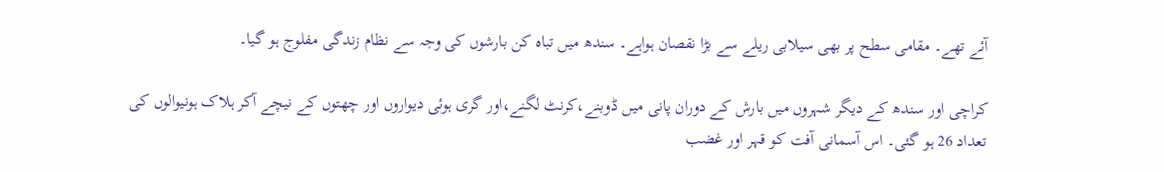آئے تھے۔ مقامی سطح پر بھی سیلابی ریلے سے بڑا نقصان ہواہے۔ سندھ میں تباہ کن بارشوں کی وجہ سے نظام زندگی مفلوج ہو گیا۔

کراچی اور سندھ کے دیگر شہروں میں بارش کے دوران پانی میں ڈوبنے،کرنٹ لگنے،اور گری ہوئی دیواروں اور چھتوں کے نیچے آکر ہلاک ہونیوالوں کی تعداد 26 ہو گئی۔ اس آسمانی آفت کو قہر اور غضب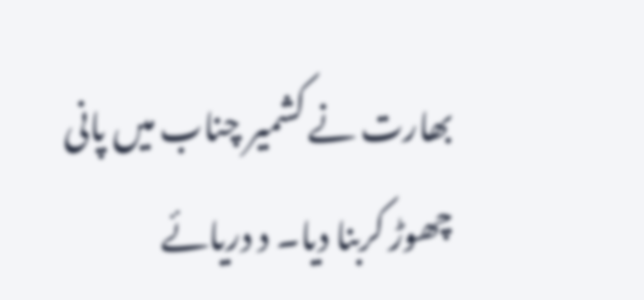بھارت نے کشمیر چناب میں پانی چھوڑ کربنا دیا۔ د دریائے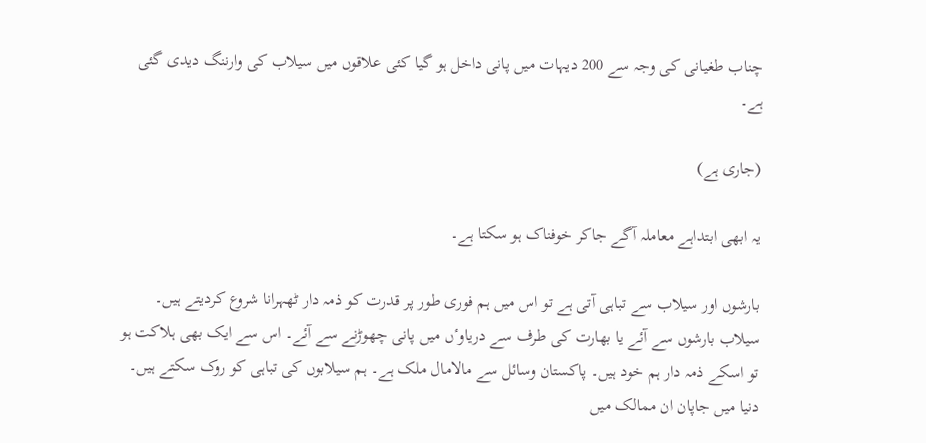چناب طغیانی کی وجہ سے 200 دیہات میں پانی داخل ہو گیا کئی علاقوں میں سیلاب کی وارننگ دیدی گئی ہے۔

(جاری ہے)

یہ ابھی ابتداہے معاملہ آگے جاکر خوفناک ہو سکتا ہے۔

بارشوں اور سیلاب سے تباہی آتی ہے تو اس میں ہم فوری طور پر قدرت کو ذمہ دار ٹھہرانا شروع کردیتے ہیں۔ سیلاب بارشوں سے آئے یا بھارت کی طرف سے دریاوٴں میں پانی چھوڑنے سے آئے۔ اس سے ایک بھی ہلاکت ہو تو اسکے ذمہ دار ہم خود ہیں۔ پاکستان وسائل سے مالامال ملک ہے۔ ہم سیلابوں کی تباہی کو روک سکتے ہیں۔ دنیا میں جاپان ان ممالک میں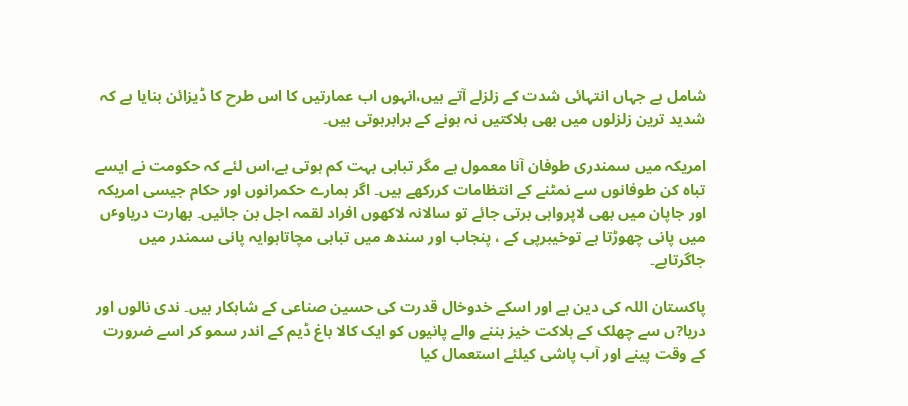شامل ہے جہاں انتہائی شدت کے زلزلے آتے ہیں،انہوں اب عمارتیں کا اس طرح کا ڈیزائن بنایا ہے کہ شدید ترین زلزلوں میں بھی ہلاکتیں نہ ہونے کے برابرہوتی ہیں۔

امریکہ میں سمندری طوفان آنا معمول ہے مگر تباہی بہت کم ہوتی ہے،اس لئے کہ حکومت نے ایسے تباہ کن طوفانوں سے نمٹنے کے انتظامات کررکھے ہیں۔ اگر ہمارے حکمرانوں اور حکام جیسی امریکہ اور جاپان میں بھی لاپرواہی برتی جائے تو سالانہ لاکھوں افراد لقمہ اجل بن جائیں۔ بھارت دریاوٴں میں پانی چھوڑتا ہے توخیبرپی کے ، پنجاب اور سندھ میں تباہی مچاتاہوایہ پانی سمندر میں جاگرتاہے۔

پاکستان اللہ کی دین ہے اور اسکے خدوخال قدرت کی حسین صناعی کے شاہکار ہیں۔ ندی نالوں اور دریا?ں سے چھلک کے ہلاکت خیز بننے والے پانیوں کو ایک کالا باغ ڈیم کے اندر سمو کر اسے ضرورت کے وقت پینے اور آب پاشی کیلئے استعمال کیا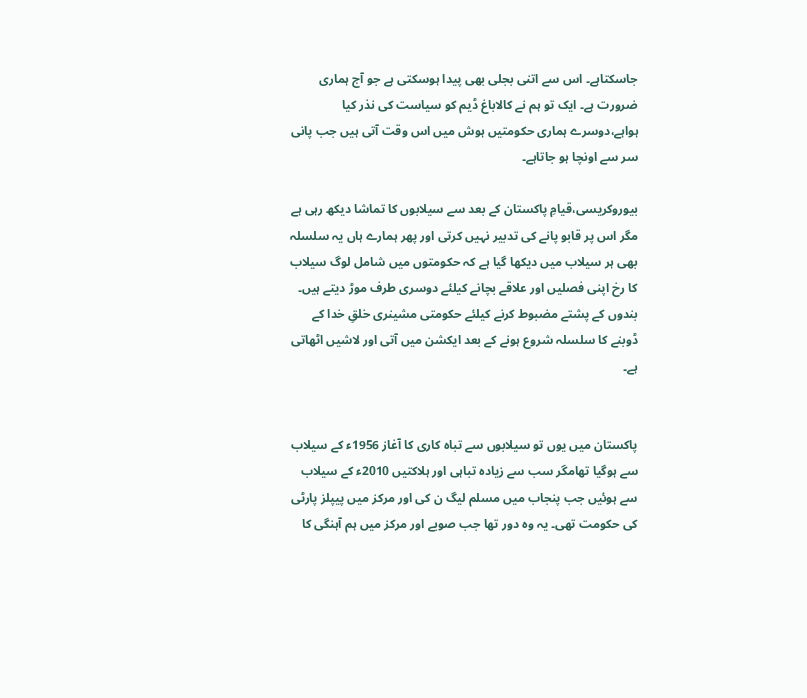جاسکتاہے۔ اس سے اتنی بجلی بھی پیدا ہوسکتی ہے جو آج ہماری ضرورت ہے۔ ایک تو ہم نے کالاباغ ڈیم کو سیاست کی نذر کیا ہواہے،دوسرے ہماری حکومتیں ہوش میں اس وقت آتی ہیں جب پانی سر سے اونچا ہو جاتاہے۔

بیوروکریسی،قیامِ پاکستان کے بعد سے سیلابوں کا تماشا دیکھ رہی ہے مگر اس پر قابو پانے کی تدبیر نہیں کرتی اور پھر ہمارے ہاں یہ سلسلہ بھی ہر سیلاب میں دیکھا گیا ہے کہ حکومتوں میں شامل لوگ سیلاب کا رخ اپنی فصلیں اور علاقے بچانے کیلئے دوسری طرف موڑ دیتے ہیں۔ بندوں کے پشتے مضبوط کرنے کیلئے حکومتی مشینری خلقِ خدا کے ڈوبنے کا سلسلہ شروع ہونے کے بعد ایکشن میں آتی اور لاشیں اٹھاتی ہے۔


پاکستان میں یوں تو سیلابوں سے تباہ کاری کا آغاز 1956ء کے سیلاب سے ہوگیا تھامگر سب سے زیادہ تباہی اور ہلاکتیں 2010ء کے سیلاب سے ہوئیں جب پنجاب میں مسلم لیگ ن کی اور مرکز میں پیپلز پارٹی کی حکومت تھی۔ یہ وہ دور تھا جب صوبے اور مرکز میں ہم آہنگی کا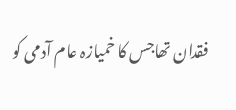فقدان تھاجس کا خمیازہ عام آدمی کو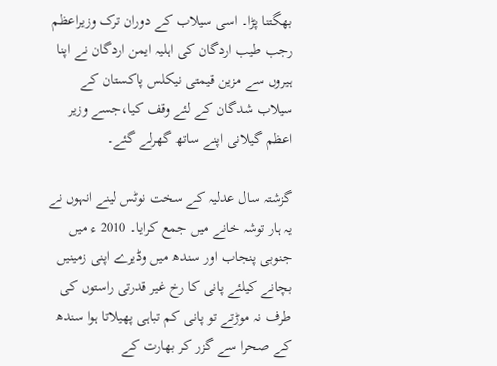بھگتنا پڑا۔ اسی سیلاب کے دوران ترک وزیراعظم رجب طیب اردگان کی اہلیہ ایمن اردگان نے اپنا ہیروں سے مزین قیمتی نیکلس پاکستان کے سیلاب شدگان کے لئے وقف کیا،جسے وزیر اعظم گیلانی اپنے ساتھ گھرلے گئے۔

گزشتہ سال عدلیہ کے سخت نوٹس لینے انہوں نے یہ ہار توشہ خانے میں جمع کرایا۔ 2010 ء میں جنوبی پنجاب اور سندھ میں وڈیرے اپنی زمینیں بچانے کیلئے پانی کا رخ غیر قدرتی راستوں کی طرف نہ موڑتے تو پانی کم تباہی پھیلاتا ہوا سندھ کے صحرا سے گزر کر بھارت کے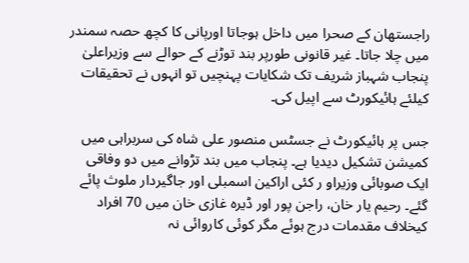راجستھان کے صحرا میں داخل ہوجاتا اورپانی کا کچھ حصہ سمندر میں چلا جاتا۔ غیر قانونی طورپر بند توڑنے کے حوالے سے وزیراعلیٰ پنجاب شہباز شریف تک شکایات پہنچیں تو انہوں نے تحقیقات کیلئے ہائیکورٹ سے اپیل کی۔

جس پر ہائیکورٹ نے جسٹس منصور علی شاہ کی سربراہی میں کمیشن تشکیل دیدیا ہے۔ پنجاب میں بند تڑوانے میں دو وفاقی ایک صوبائی وزیراو ر کئی اراکین اسمبلی اور جاگیردار ملوث پائے گئے۔ رحیم یار خان، راجن پور اور ڈیرہ غازی خان میں 70 افراد کیخلاف مقدمات درج ہوئے مگر کوئی کاروائی نہ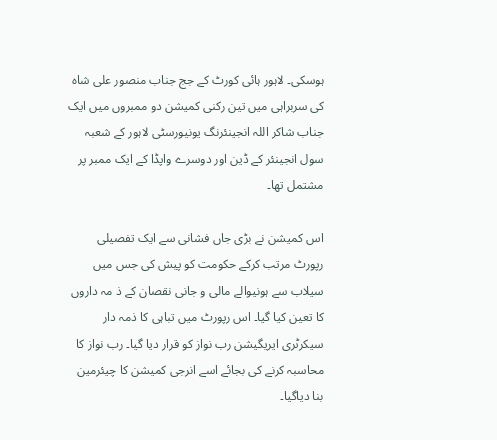ہوسکی۔ لاہور ہائی کورٹ کے جج جناب منصور علی شاہ کی سربراہی میں تین رکنی کمیشن دو ممبروں میں ایک جناب شاکر اللہ انجینئرنگ یونیورسٹی لاہور کے شعبہ سول انجینئر کے ڈین اور دوسرے واپڈا کے ایک ممبر پر مشتمل تھا۔

اس کمیشن نے بڑی جاں فشانی سے ایک تفصیلی رپورٹ مرتب کرکے حکومت کو پیش کی جس میں سیلاب سے ہونیوالے مالی و جانی نقصان کے ذ مہ داروں کا تعین کیا گیا۔ اس رپورٹ میں تباہی کا ذمہ دار سیکرٹری ایریگیشن رب نواز کو قرار دیا گیا۔ رب نواز کا محاسبہ کرنے کی بجائے اسے انرجی کمیشن کا چیئرمین بنا دیاگیا۔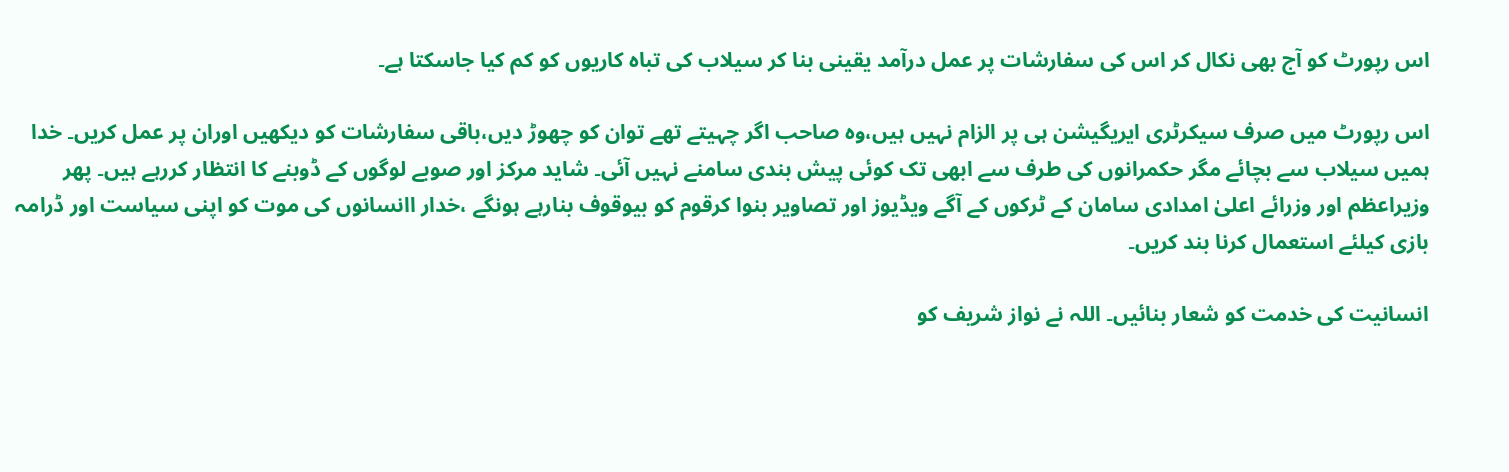اس رپورٹ کو آج بھی نکال کر اس کی سفارشات پر عمل درآمد یقینی بنا کر سیلاب کی تباہ کاریوں کو کم کیا جاسکتا ہے۔

اس رپورٹ میں صرف سیکرٹری ایریگیشن ہی پر الزام نہیں ہیں،وہ صاحب اگر چہیتے تھے توان کو چھوڑ دیں،باقی سفارشات کو دیکھیں اوران پر عمل کریں۔ خدا ہمیں سیلاب سے بچائے مگر حکمرانوں کی طرف سے ابھی تک کوئی پیش بندی سامنے نہیں آئی۔ شاید مرکز اور صوبے لوگوں کے ڈوبنے کا انتظار کررہے ہیں۔ پھر وزیراعظم اور وزرائے اعلیٰ امدادی سامان کے ٹرکوں کے آگے ویڈیوز اور تصاویر بنوا کرقوم کو بیوقوف بنارہے ہونگے ،خدار اانسانوں کی موت کو اپنی سیاست اور ڈرامہ بازی کیلئے استعمال کرنا بند کریں۔

انسانیت کی خدمت کو شعار بنائیں۔ اللہ نے نواز شریف کو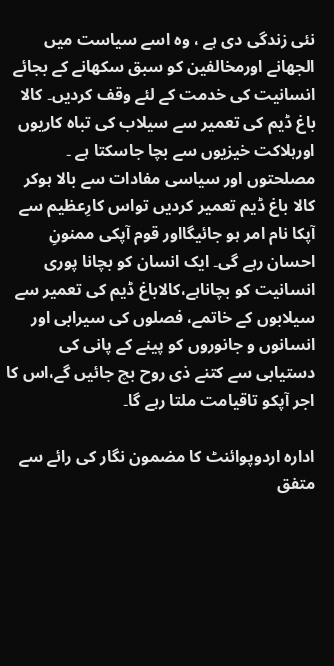نئی زندگی دی ہے ، وہ اسے سیاست میں الجھانے اورمخالفین کو سبق سکھانے کے بجائے انسانیت کی خدمت کے لئے وقف کردیں۔ کالا باغ ڈیم کی تعمیر سے سیلاب کی تباہ کاریوں اورہلاکت خیزیوں سے بچا جاسکتا ہے ۔ مصلحتوں اور سیاسی مفادات سے بالا ہوکر کالا باغ ڈیم تعمیر کردیں تواس کارِعظیم سے آپکا نام امر ہو جائیگااور قوم آپکی ممنونِ احسان رہے گی۔ ایک انسان کو بچانا پوری انسانیت کو بچاناہے،کالاباغ ڈیم کی تعمیر سے سیلابوں کے خاتمے، فصلوں کی سیرابی اور انسانوں و جانوروں کو پینے کے پانی کی دستیابی سے کتنے ذی روح بچ جائیں گے،اس کا اجر آپکو تاقیامت ملتا رہے گا۔

ادارہ اردوپوائنٹ کا مضمون نگار کی رائے سے متفق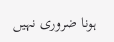ہونا ضروری نہیں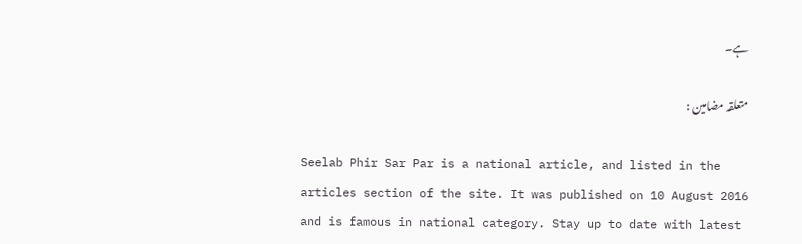ہے۔

متعلقہ مضامین :

Seelab Phir Sar Par is a national article, and listed in the articles section of the site. It was published on 10 August 2016 and is famous in national category. Stay up to date with latest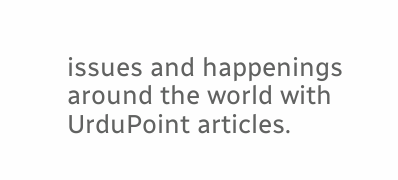issues and happenings around the world with UrduPoint articles.